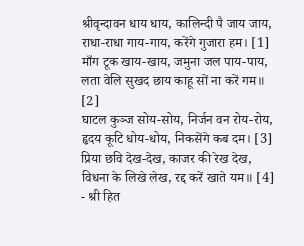श्रीवृन्दावन धाय धाय, कालिन्दी पै जाय जाय,
राधा-राधा गाय-गाय, करेंगे गुजारा हम। [1]
माँग टूक खाय-खाय, जमुना जल पाय-पाय,
लता वेलि सुखद छाय काहू सों ना करें गम॥ [2]
घाटल कुञ्ज सोय-सोय, निर्जन वन रोय-रोय,
हृदय कूटि धोय-धोय, निकसेंगे कब दम। [3]
प्रिया छवि देख-देख, काजर की रेख देख,
विधना के लिखे लेख, रद्द करें खाते यम॥ [4]
- श्री हित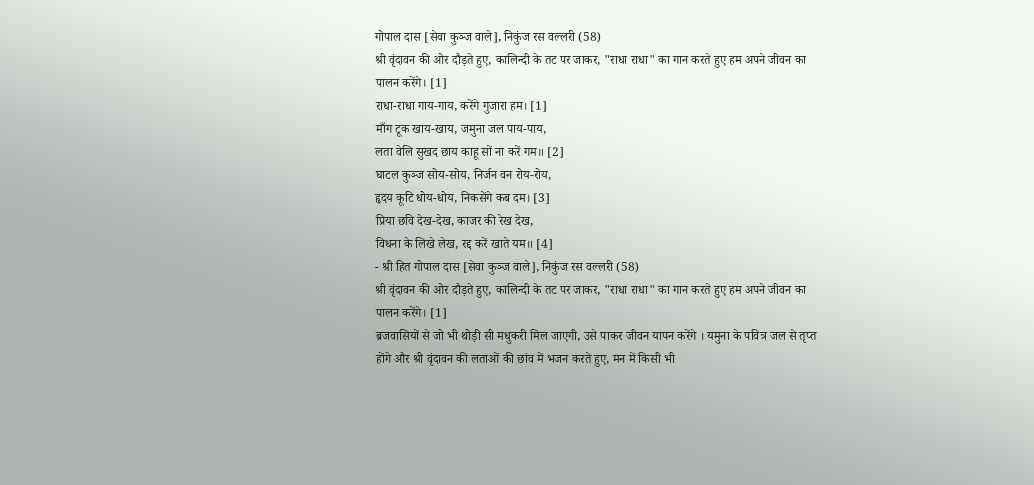गोपाल दास [सेवा कुञ्ज वाले], निकुंज रस वल्लरी (58)
श्री वृंदावन की ओर दौड़ते हुए, कालिन्दी के तट पर जाकर, "राधा राधा" का गान करते हुए हम अपने जीवन का पालन करेंगे। [1]
राधा-राधा गाय-गाय, करेंगे गुजारा हम। [1]
माँग टूक खाय-खाय, जमुना जल पाय-पाय,
लता वेलि सुखद छाय काहू सों ना करें गम॥ [2]
घाटल कुञ्ज सोय-सोय, निर्जन वन रोय-रोय,
हृदय कूटि धोय-धोय, निकसेंगे कब दम। [3]
प्रिया छवि देख-देख, काजर की रेख देख,
विधना के लिखे लेख, रद्द करें खाते यम॥ [4]
- श्री हित गोपाल दास [सेवा कुञ्ज वाले], निकुंज रस वल्लरी (58)
श्री वृंदावन की ओर दौड़ते हुए, कालिन्दी के तट पर जाकर, "राधा राधा" का गान करते हुए हम अपने जीवन का पालन करेंगे। [1]
ब्रजवासियों से जो भी थोड़ी सी मधुकरी मिल जाएगी, उसे पाकर जीवन यापन करेंगे । यमुना के पवित्र जल से तृप्त होंगे और श्री वृंदावन की लताओं की छांव में भजन करते हुए, मन में किसी भी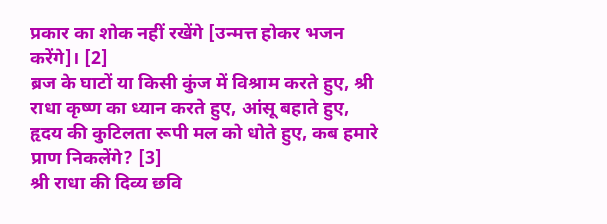प्रकार का शोक नहीं रखेंगे [उन्मत्त होकर भजन करेंगे]। [2]
ब्रज के घाटों या किसी कुंज में विश्राम करते हुए, श्री राधा कृष्ण का ध्यान करते हुए, आंसू बहाते हुए, हृदय की कुटिलता रूपी मल को धोते हुए, कब हमारे प्राण निकलेंगे? [3]
श्री राधा की दिव्य छवि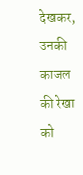देखकर, उनकी काजल की रेखा को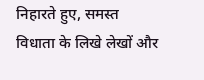निहारते हुए, समस्त विधाता के लिखे लेखों और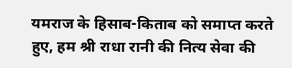यमराज के हिसाब-किताब को समाप्त करते हुए, हम श्री राधा रानी की नित्य सेवा की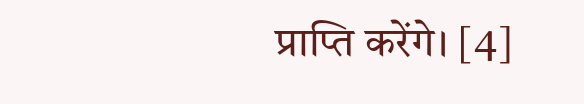प्राप्ति करेंगे। [4]